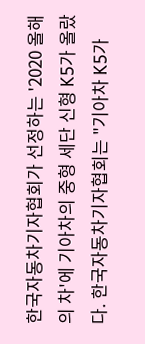한국자동차기자협회가 선정하는 '2020 올해의 차'에 기아차의 중형 세단 신형 K5가 올랐다. 한국자동차기자협회는 "기아차 K5가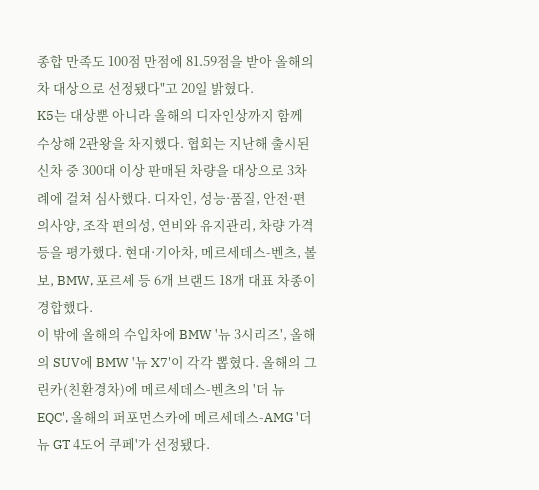종합 만족도 100점 만점에 81.59점을 받아 올해의 차 대상으로 선정됐다"고 20일 밝혔다.
K5는 대상뿐 아니라 올해의 디자인상까지 함께 수상해 2관왕을 차지했다. 협회는 지난해 출시된 신차 중 300대 이상 판매된 차량을 대상으로 3차례에 걸쳐 심사했다. 디자인, 성능·품질, 안전·편의사양, 조작 편의성, 연비와 유지관리, 차량 가격 등을 평가했다. 현대·기아차, 메르세데스-벤츠, 볼보, BMW, 포르셰 등 6개 브랜드 18개 대표 차종이 경합했다.
이 밖에 올해의 수입차에 BMW '뉴 3시리즈', 올해의 SUV에 BMW '뉴 X7'이 각각 뽑혔다. 올해의 그린카(친환경차)에 메르세데스-벤츠의 '더 뉴 EQC', 올해의 퍼포먼스카에 메르세데스-AMG '더 뉴 GT 4도어 쿠페'가 선정됐다.